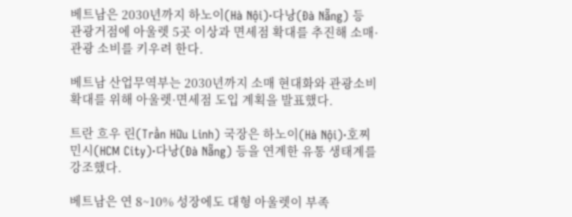베트남은 2030년까지 하노이(Hà Nội)·다낭(Đà Nẵng) 등 관광거점에 아울렛 5곳 이상과 면세점 확대를 추진해 소매·관광 소비를 키우려 한다.

베트남 산업무역부는 2030년까지 소매 현대화와 관광소비 확대를 위해 아울렛·면세점 도입 계획을 발표했다.

트란 흐우 린(Trần Hữu Linh) 국장은 하노이(Hà Nội)·호찌민시(HCM City)·다낭(Đà Nẵng) 등을 연계한 유통 생태계를 강조했다.

베트남은 연 8~10% 성장에도 대형 아울렛이 부족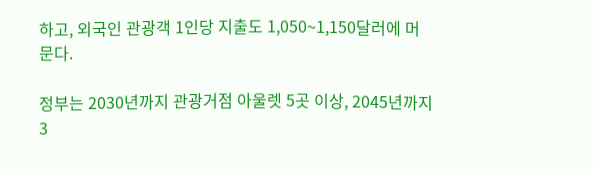하고, 외국인 관광객 1인당 지출도 1,050~1,150달러에 머문다.

정부는 2030년까지 관광거점 아울렛 5곳 이상, 2045년까지 3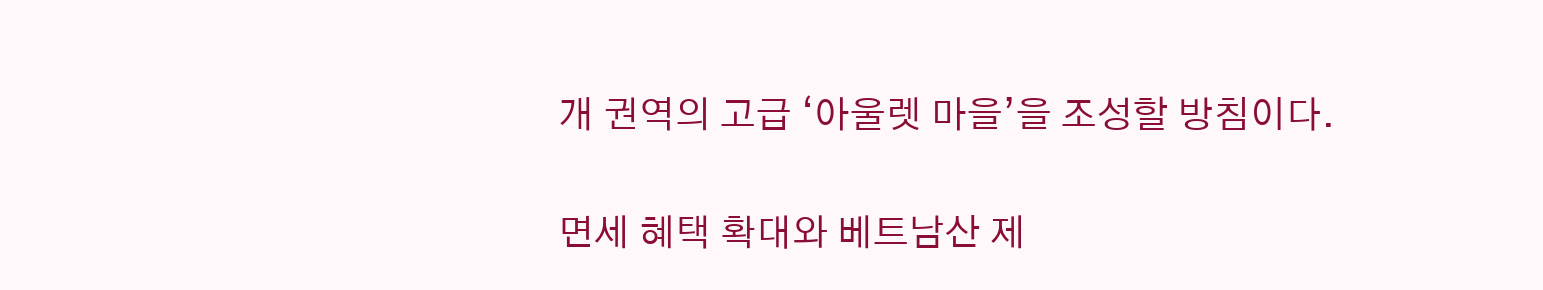개 권역의 고급 ‘아울렛 마을’을 조성할 방침이다.

면세 혜택 확대와 베트남산 제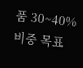품 30~40% 비중 목표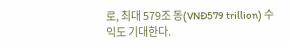로, 최대 579조 동(VNĐ579 trillion) 수익도 기대한다.